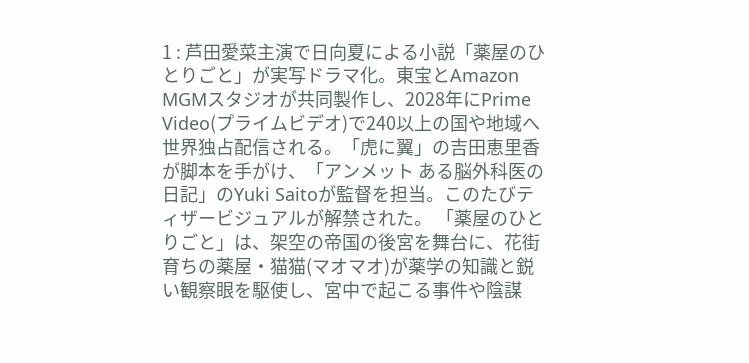1 : 芦田愛菜主演で日向夏による小説「薬屋のひとりごと」が実写ドラマ化。東宝とAmazon MGMスタジオが共同製作し、2028年にPrime Video(プライムビデオ)で240以上の国や地域へ世界独占配信される。「虎に翼」の吉田恵里香が脚本を手がけ、「アンメット ある脳外科医の日記」のYuki Saitoが監督を担当。このたびティザービジュアルが解禁された。 「薬屋のひとりごと」は、架空の帝国の後宮を舞台に、花街育ちの薬屋・猫猫(マオマオ)が薬学の知識と鋭い観察眼を駆使し、宮中で起こる事件や陰謀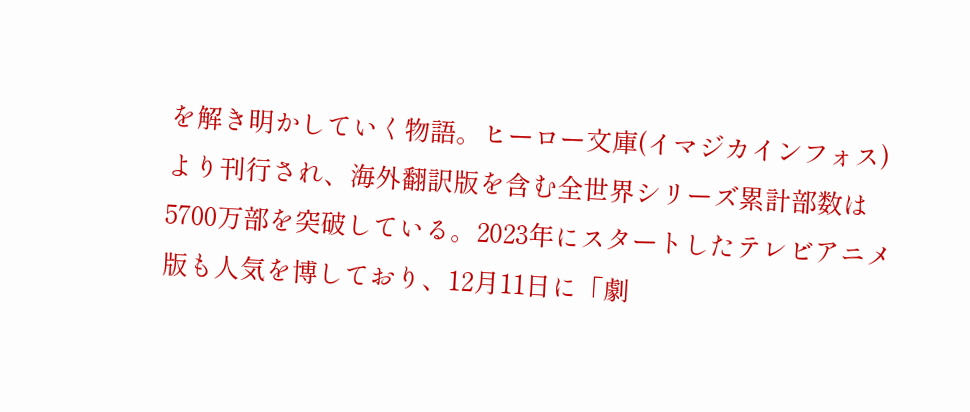を解き明かしていく物語。ヒーロー文庫(イマジカインフォス)より刊行され、海外翻訳版を含む全世界シリーズ累計部数は5700万部を突破している。2023年にスタートしたテレビアニメ版も人気を博しており、12月11日に「劇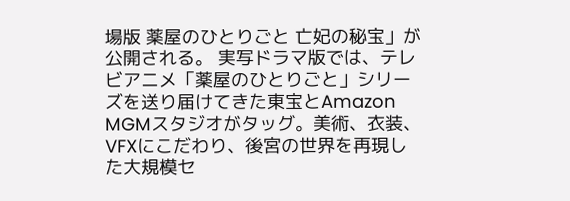場版 薬屋のひとりごと 亡妃の秘宝」が公開される。 実写ドラマ版では、テレビアニメ「薬屋のひとりごと」シリーズを送り届けてきた東宝とAmazon MGMスタジオがタッグ。美術、衣装、VFXにこだわり、後宮の世界を再現した大規模セ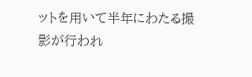ットを用いて半年にわたる撮影が行われ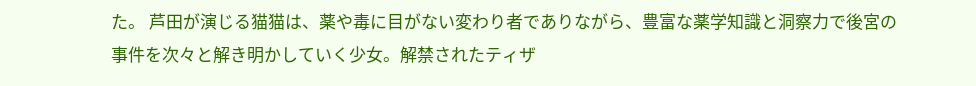た。 芦田が演じる猫猫は、薬や毒に目がない変わり者でありながら、豊富な薬学知識と洞察力で後宮の事件を次々と解き明かしていく少女。解禁されたティザ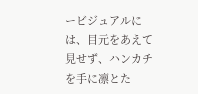ービジュアルには、目元をあえて見せず、ハンカチを手に凛とた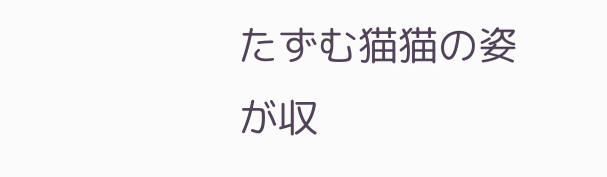たずむ猫猫の姿が収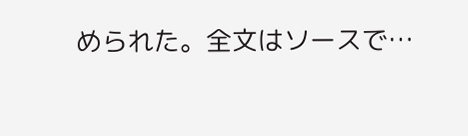められた。全文はソースで…